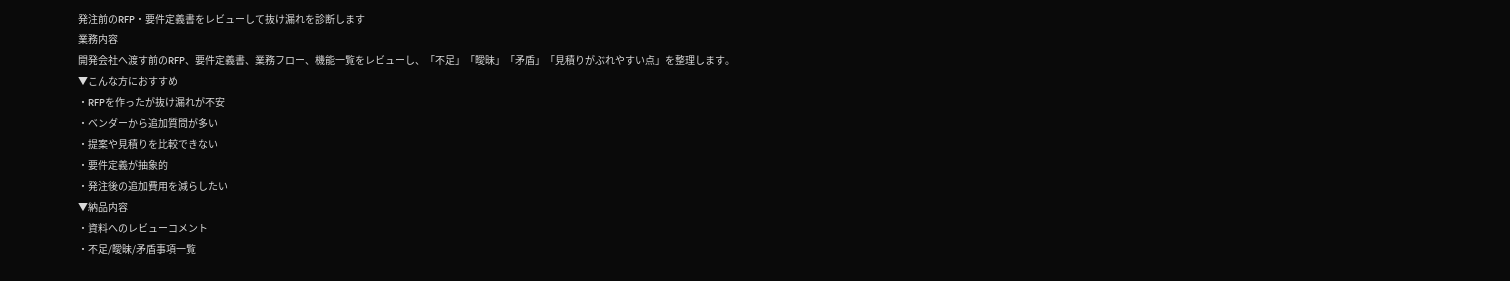発注前のRFP・要件定義書をレビューして抜け漏れを診断します
業務内容
開発会社へ渡す前のRFP、要件定義書、業務フロー、機能一覧をレビューし、「不足」「曖昧」「矛盾」「見積りがぶれやすい点」を整理します。
▼こんな方におすすめ
・RFPを作ったが抜け漏れが不安
・ベンダーから追加質問が多い
・提案や見積りを比較できない
・要件定義が抽象的
・発注後の追加費用を減らしたい
▼納品内容
・資料へのレビューコメント
・不足/曖昧/矛盾事項一覧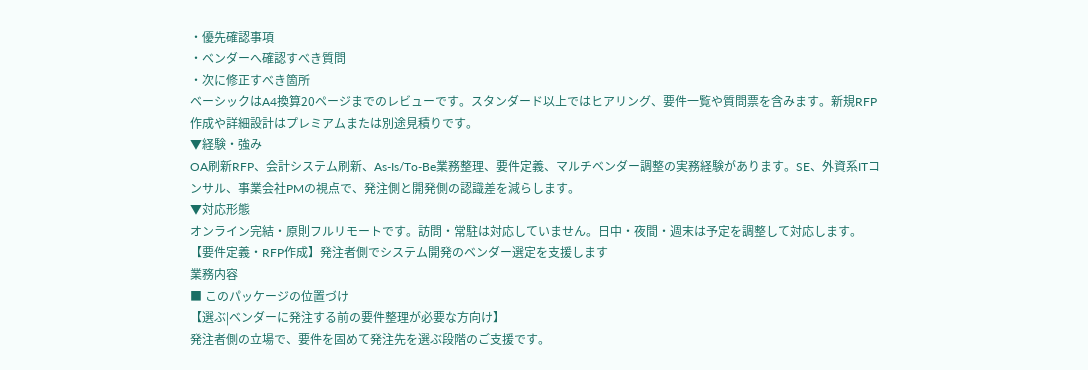・優先確認事項
・ベンダーへ確認すべき質問
・次に修正すべき箇所
ベーシックはA4換算20ページまでのレビューです。スタンダード以上ではヒアリング、要件一覧や質問票を含みます。新規RFP作成や詳細設計はプレミアムまたは別途見積りです。
▼経験・強み
OA刷新RFP、会計システム刷新、As-Is/To-Be業務整理、要件定義、マルチベンダー調整の実務経験があります。SE、外資系ITコンサル、事業会社PMの視点で、発注側と開発側の認識差を減らします。
▼対応形態
オンライン完結・原則フルリモートです。訪問・常駐は対応していません。日中・夜間・週末は予定を調整して対応します。
【要件定義・RFP作成】発注者側でシステム開発のベンダー選定を支援します
業務内容
■ このパッケージの位置づけ
【選ぶ|ベンダーに発注する前の要件整理が必要な方向け】
発注者側の立場で、要件を固めて発注先を選ぶ段階のご支援です。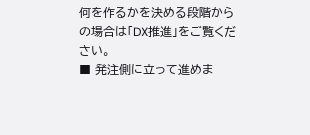何を作るかを決める段階からの場合は「DX推進」をご覧ください。
■ 発注側に立って進めま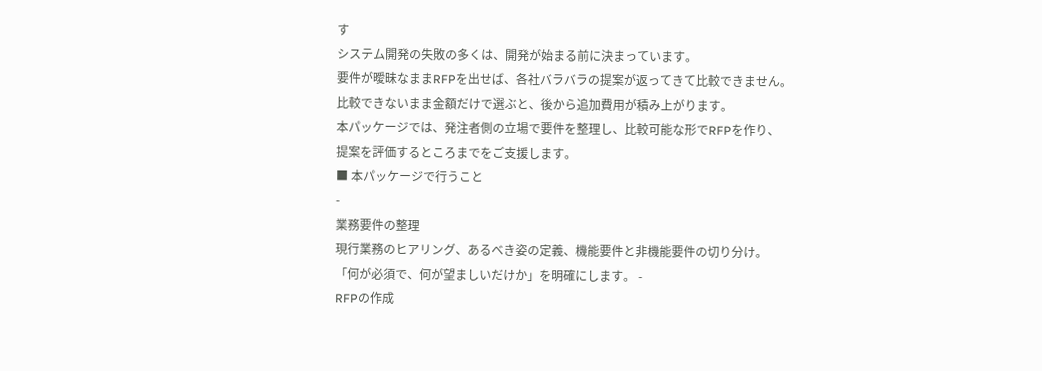す
システム開発の失敗の多くは、開発が始まる前に決まっています。
要件が曖昧なままRFPを出せば、各社バラバラの提案が返ってきて比較できません。
比較できないまま金額だけで選ぶと、後から追加費用が積み上がります。
本パッケージでは、発注者側の立場で要件を整理し、比較可能な形でRFPを作り、
提案を評価するところまでをご支援します。
■ 本パッケージで行うこと
-
業務要件の整理
現行業務のヒアリング、あるべき姿の定義、機能要件と非機能要件の切り分け。
「何が必須で、何が望ましいだけか」を明確にします。 -
RFPの作成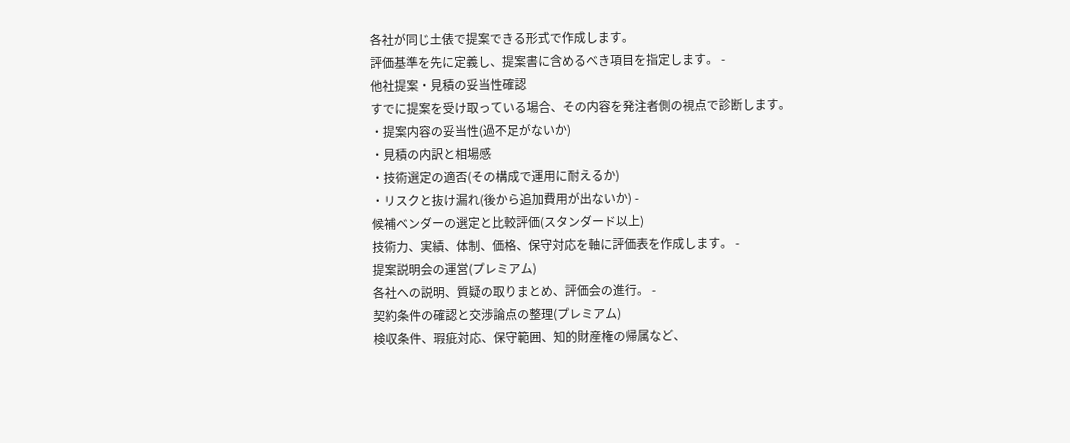各社が同じ土俵で提案できる形式で作成します。
評価基準を先に定義し、提案書に含めるべき項目を指定します。 -
他社提案・見積の妥当性確認
すでに提案を受け取っている場合、その内容を発注者側の視点で診断します。
・提案内容の妥当性(過不足がないか)
・見積の内訳と相場感
・技術選定の適否(その構成で運用に耐えるか)
・リスクと抜け漏れ(後から追加費用が出ないか) -
候補ベンダーの選定と比較評価(スタンダード以上)
技術力、実績、体制、価格、保守対応を軸に評価表を作成します。 -
提案説明会の運営(プレミアム)
各社への説明、質疑の取りまとめ、評価会の進行。 -
契約条件の確認と交渉論点の整理(プレミアム)
検収条件、瑕疵対応、保守範囲、知的財産権の帰属など、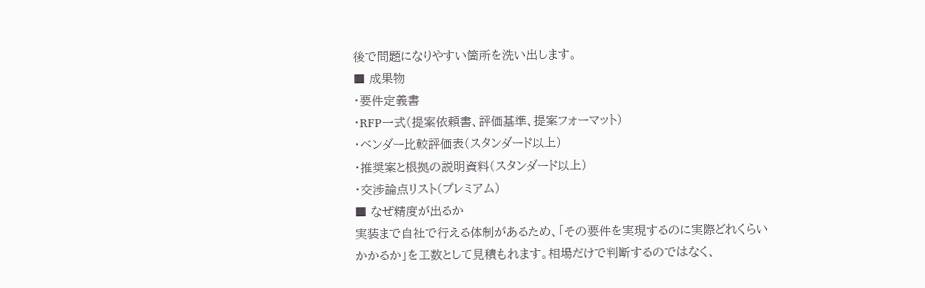後で問題になりやすい箇所を洗い出します。
■ 成果物
・要件定義書
・RFP一式(提案依頼書、評価基準、提案フォーマット)
・ベンダー比較評価表(スタンダード以上)
・推奨案と根拠の説明資料(スタンダード以上)
・交渉論点リスト(プレミアム)
■ なぜ精度が出るか
実装まで自社で行える体制があるため、「その要件を実現するのに実際どれくらい
かかるか」を工数として見積もれます。相場だけで判断するのではなく、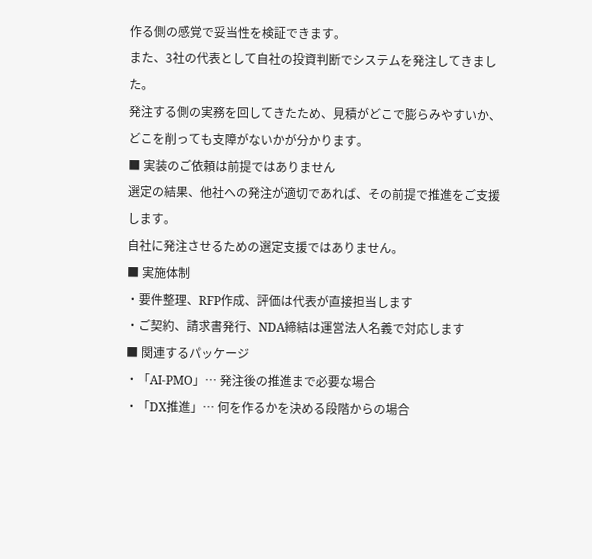作る側の感覚で妥当性を検証できます。
また、3社の代表として自社の投資判断でシステムを発注してきました。
発注する側の実務を回してきたため、見積がどこで膨らみやすいか、
どこを削っても支障がないかが分かります。
■ 実装のご依頼は前提ではありません
選定の結果、他社への発注が適切であれば、その前提で推進をご支援します。
自社に発注させるための選定支援ではありません。
■ 実施体制
・要件整理、RFP作成、評価は代表が直接担当します
・ご契約、請求書発行、NDA締結は運営法人名義で対応します
■ 関連するパッケージ
・「AI-PMO」… 発注後の推進まで必要な場合
・「DX推進」… 何を作るかを決める段階からの場合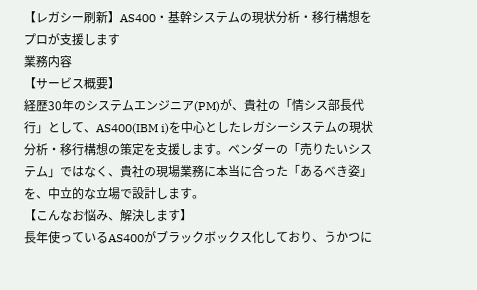【レガシー刷新】AS400・基幹システムの現状分析・移行構想をプロが支援します
業務内容
【サービス概要】
経歴30年のシステムエンジニア(PM)が、貴社の「情シス部長代行」として、AS400(IBM i)を中心としたレガシーシステムの現状分析・移行構想の策定を支援します。ベンダーの「売りたいシステム」ではなく、貴社の現場業務に本当に合った「あるべき姿」を、中立的な立場で設計します。
【こんなお悩み、解決します】
長年使っているAS400がブラックボックス化しており、うかつに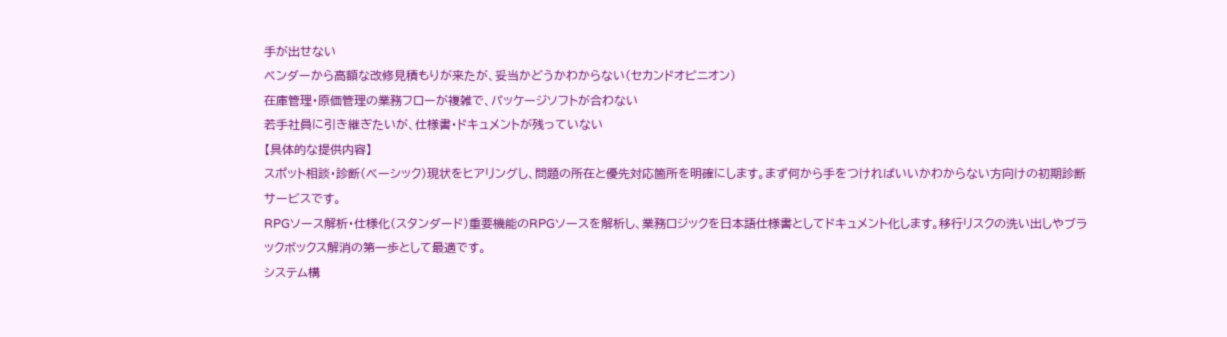手が出せない
ベンダーから高額な改修見積もりが来たが、妥当かどうかわからない(セカンドオピニオン)
在庫管理・原価管理の業務フローが複雑で、パッケージソフトが合わない
若手社員に引き継ぎたいが、仕様書・ドキュメントが残っていない
【具体的な提供内容】
スポット相談・診断(ベーシック)現状をヒアリングし、問題の所在と優先対応箇所を明確にします。まず何から手をつければいいかわからない方向けの初期診断サービスです。
RPGソース解析・仕様化(スタンダード)重要機能のRPGソースを解析し、業務ロジックを日本語仕様書としてドキュメント化します。移行リスクの洗い出しやブラックボックス解消の第一歩として最適です。
システム構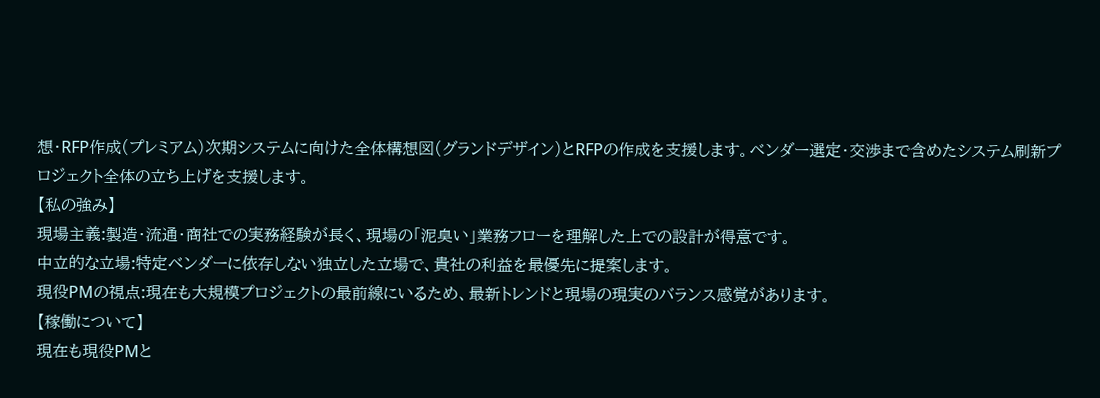想・RFP作成(プレミアム)次期システムに向けた全体構想図(グランドデザイン)とRFPの作成を支援します。ベンダー選定・交渉まで含めたシステム刷新プロジェクト全体の立ち上げを支援します。
【私の強み】
現場主義:製造・流通・商社での実務経験が長く、現場の「泥臭い」業務フローを理解した上での設計が得意です。
中立的な立場:特定ベンダーに依存しない独立した立場で、貴社の利益を最優先に提案します。
現役PMの視点:現在も大規模プロジェクトの最前線にいるため、最新トレンドと現場の現実のバランス感覚があります。
【稼働について】
現在も現役PMと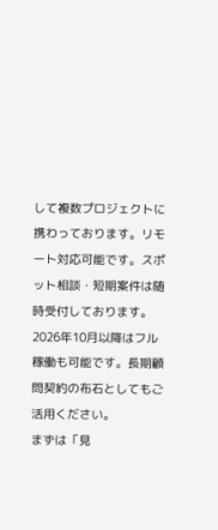して複数プロジェクトに携わっております。リモート対応可能です。スポット相談・短期案件は随時受付しております。2026年10月以降はフル稼働も可能です。長期顧問契約の布石としてもご活用ください。
まずは「見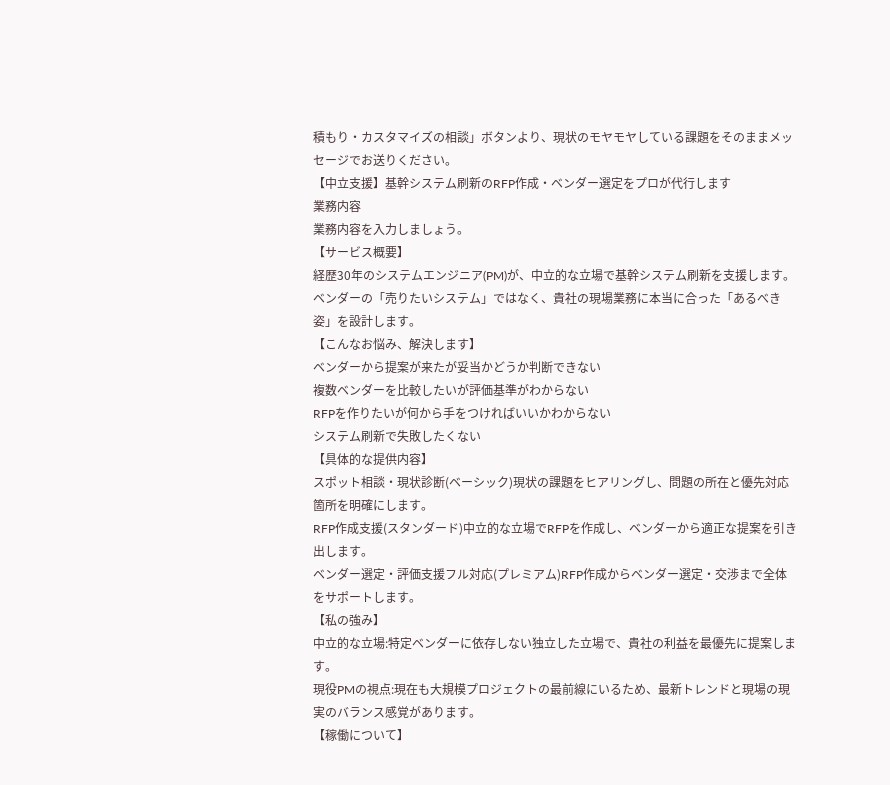積もり・カスタマイズの相談」ボタンより、現状のモヤモヤしている課題をそのままメッセージでお送りください。
【中立支援】基幹システム刷新のRFP作成・ベンダー選定をプロが代行します
業務内容
業務内容を入力しましょう。
【サービス概要】
経歴30年のシステムエンジニア(PM)が、中立的な立場で基幹システム刷新を支援します。ベンダーの「売りたいシステム」ではなく、貴社の現場業務に本当に合った「あるべき姿」を設計します。
【こんなお悩み、解決します】
ベンダーから提案が来たが妥当かどうか判断できない
複数ベンダーを比較したいが評価基準がわからない
RFPを作りたいが何から手をつければいいかわからない
システム刷新で失敗したくない
【具体的な提供内容】
スポット相談・現状診断(ベーシック)現状の課題をヒアリングし、問題の所在と優先対応箇所を明確にします。
RFP作成支援(スタンダード)中立的な立場でRFPを作成し、ベンダーから適正な提案を引き出します。
ベンダー選定・評価支援フル対応(プレミアム)RFP作成からベンダー選定・交渉まで全体をサポートします。
【私の強み】
中立的な立場:特定ベンダーに依存しない独立した立場で、貴社の利益を最優先に提案します。
現役PMの視点:現在も大規模プロジェクトの最前線にいるため、最新トレンドと現場の現実のバランス感覚があります。
【稼働について】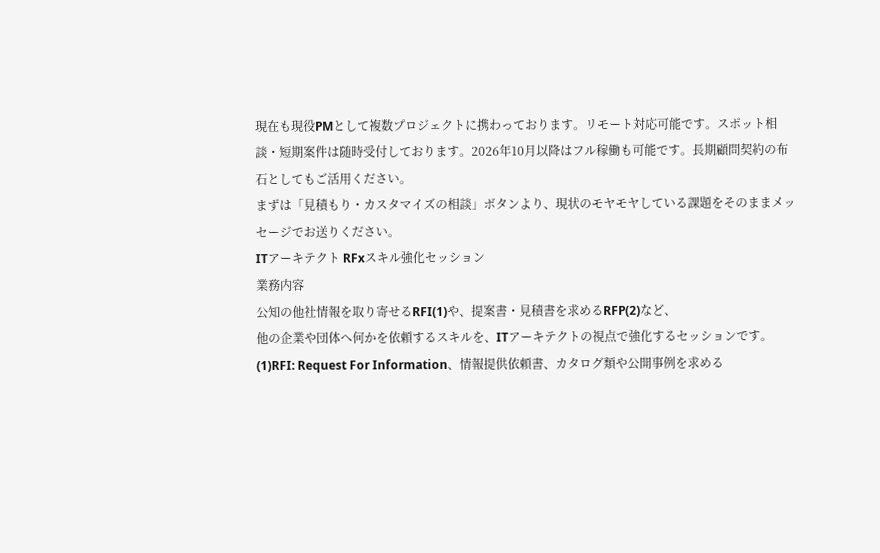現在も現役PMとして複数プロジェクトに携わっております。リモート対応可能です。スポット相談・短期案件は随時受付しております。2026年10月以降はフル稼働も可能です。長期顧問契約の布石としてもご活用ください。
まずは「見積もり・カスタマイズの相談」ボタンより、現状のモヤモヤしている課題をそのままメッセージでお送りください。
ITアーキテクト RFxスキル強化セッション
業務内容
公知の他社情報を取り寄せるRFI(1)や、提案書・見積書を求めるRFP(2)など、
他の企業や団体へ何かを依頼するスキルを、ITアーキテクトの視点で強化するセッションです。
(1)RFI: Request For Information、情報提供依頼書、カタログ類や公開事例を求める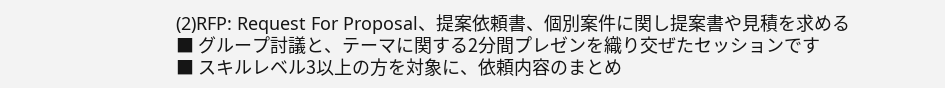(2)RFP: Request For Proposal、提案依頼書、個別案件に関し提案書や見積を求める
■ グループ討議と、テーマに関する2分間プレゼンを織り交ぜたセッションです
■ スキルレベル3以上の方を対象に、依頼内容のまとめ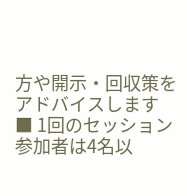方や開示・回収策をアドバイスします
■ 1回のセッション参加者は4名以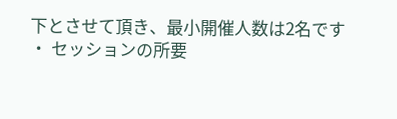下とさせて頂き、最小開催人数は2名です
・ セッションの所要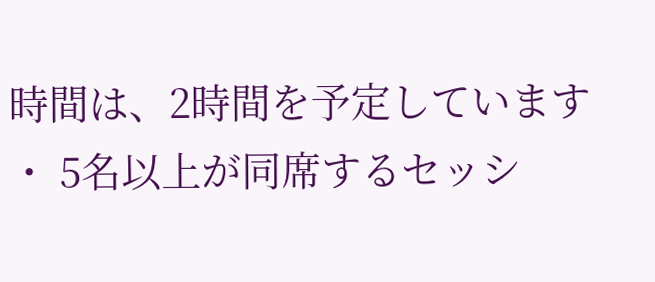時間は、2時間を予定しています
・ 5名以上が同席するセッシ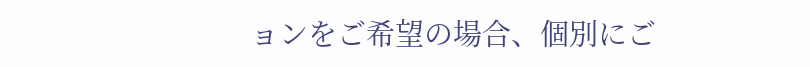ョンをご希望の場合、個別にご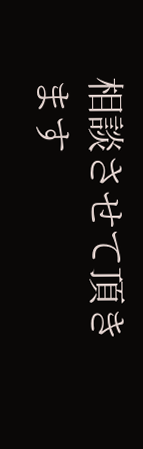相談させて頂きます